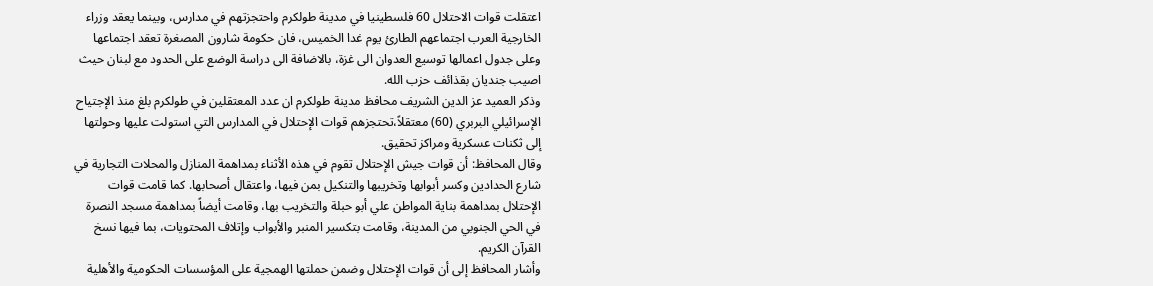اعتقلت قوات الاحتلال 60 فلسطينيا في مدينة طولكرم واحتجزتهم في مدارس، وبينما يعقد وزراء الخارجية العرب اجتماعهم الطارئ يوم غدا الخميس، فان حكومة شارون المصغرة تعقد اجتماعها وعلى جدول اعمالها توسيع العدوان الى غزة، بالاضافة الى دراسة الوضع على الحدود مع لبنان حيث اصيب جنديان بقذائف حزب الله.
وذكر العميد عز الدين الشريف محافظ مدينة طولكرم ان عدد المعتقلين في طولكرم بلغ منذ الإجتياح الإسرائيلي البربري (60) معتقلاً،تحتجزهم قوات الإحتلال في المدارس التي استولت عليها وحولتها إلى ثكنات عسكرية ومراكز تحقيق.
وقال المحافظ: أن قوات جيش الإحتلال تقوم في هذه الأثناء بمداهمة المنازل والمحلات التجارية في شارع الحدادين وكسر أبوابها وتخريبها والتنكيل بمن فيها، واعتقال أصحابها. كما قامت قوات الإحتلال بمداهمة بناية المواطن علي أبو حبلة والتخريب بها، وقامت أيضاً بمداهمة مسجد النصرة في الحي الجنوبي من المدينة، وقامت بتكسير المنبر والأبواب وإتلاف المحتويات، بما فيها نسخ القرآن الكريم.
وأشار المحافظ إلى أن قوات الإحتلال وضمن حملتها الهمجية على المؤسسات الحكومية والأهلية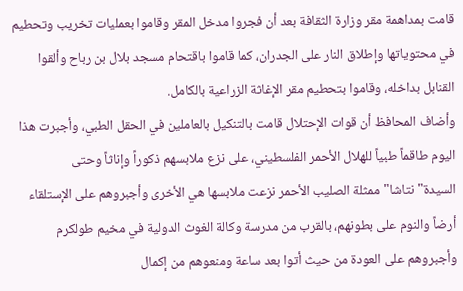قامت بمداهمة مقر وزارة الثقافة بعد أن فجروا مدخل المقر وقاموا بعمليات تخريب وتحطيم في محتوياتها وإطلاق النار على الجدران، كما قاموا باقتحام مسجد بلال بن رباح وألقوا القنابل بداخله، وقاموا بتحطيم مقر الإغاثة الزراعية بالكامل.
وأضاف المحافظ أن قوات الإحتلال قامت بالتنكيل بالعاملين في الحقل الطبي، وأجبرت هذا اليوم طاقماً طبياً للهلال الأحمر الفلسطيني، على نزع ملابسهم ذكوراً وإناثاً وحتى السيدة"نتاشا" ممثلة الصليب الأحمر نزعت ملابسها هي الأخرى وأجبروهم على الإستلقاء أرضاً والنوم على بطونهم، بالقرب من مدرسة وكالة الغوث الدولية في مخيم طولكرم وأجبروهم على العودة من حيث أتوا بعد ساعة ومنعوهم من إكمال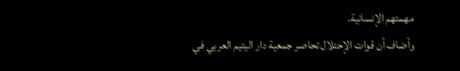مهمتهم الإنسانية.
وأضاف أن قوات الإحتلال تحاصر جمعية دار اليتيم العربي في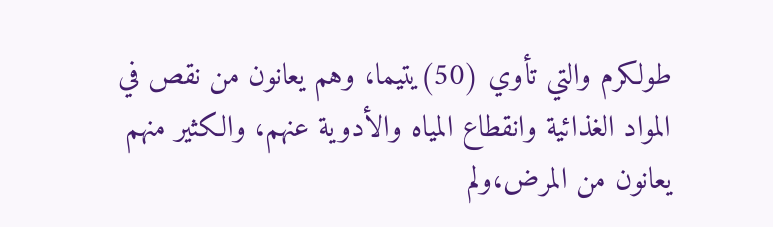طولكرم والتي تأوي (50)يتيما، وهم يعانون من نقص في المواد الغذائية وانقطاع المياه والأدوية عنهم، والكثير منهم يعانون من المرض،ولم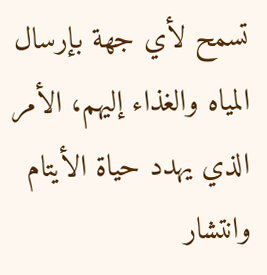تسمح لأي جهة بإرسال المياه والغذاء إليهم، الأمر الذي يهدد حياة الأيتام وانتشار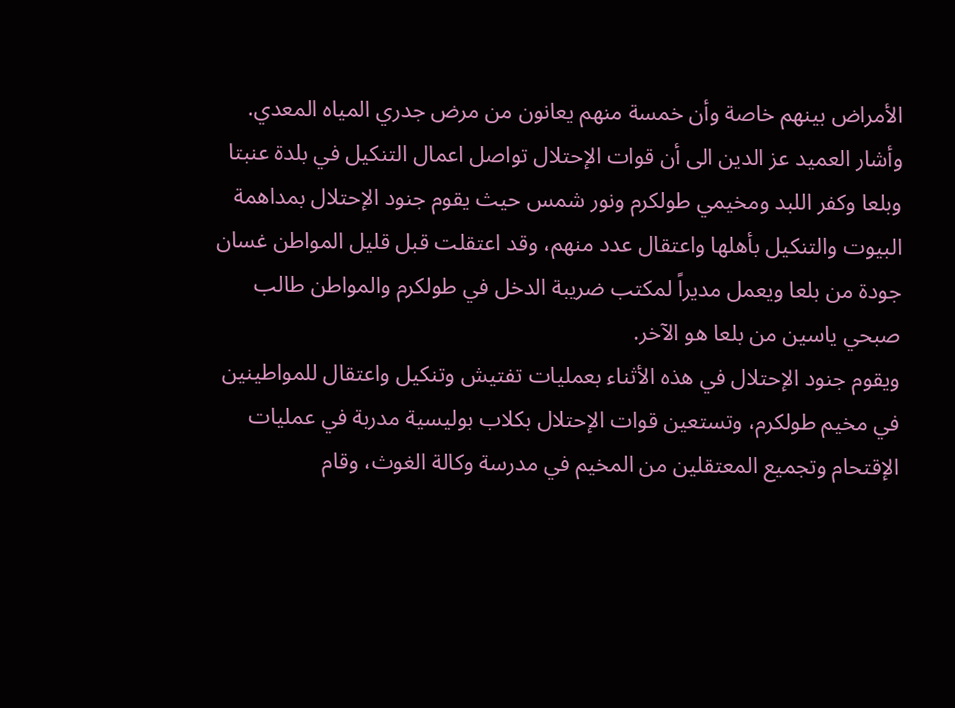الأمراض بينهم خاصة وأن خمسة منهم يعانون من مرض جدري المياه المعدي.
وأشار العميد عز الدين الى أن قوات الإحتلال تواصل اعمال التنكيل في بلدة عنبتا وبلعا وكفر اللبد ومخيمي طولكرم ونور شمس حيث يقوم جنود الإحتلال بمداهمة البيوت والتنكيل بأهلها واعتقال عدد منهم، وقد اعتقلت قبل قليل المواطن غسان جودة من بلعا ويعمل مديراً لمكتب ضريبة الدخل في طولكرم والمواطن طالب صبحي ياسين من بلعا هو الآخر.
ويقوم جنود الإحتلال في هذه الأثناء بعمليات تفتيش وتنكيل واعتقال للمواطينين في مخيم طولكرم، وتستعين قوات الإحتلال بكلاب بوليسية مدربة في عمليات الإقتحام وتجميع المعتقلين من المخيم في مدرسة وكالة الغوث، وقام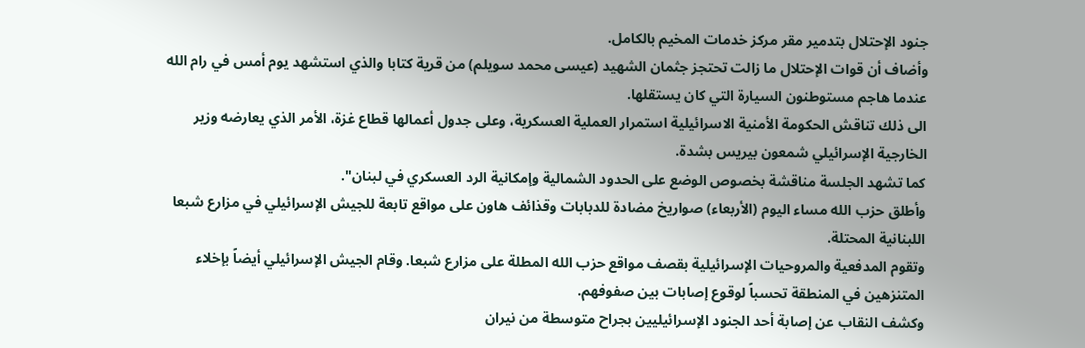جنود الإحتلال بتدمير مقر مركز خدمات المخيم بالكامل.
وأضاف أن قوات الإحتلال ما زالت تحتجز جثمان الشهيد (عيسى محمد سويلم) من قرية كتابا والذي استشهد يوم أمس في رام الله عندما هاجم مستوطنون السيارة التي كان يستقلها.
الى ذلك تناقش الحكومة الأمنية الاسرائيلية استمرار العملية العسكرية، وعلى جدول أعمالها قطاع غزة، الأمر الذي يعارضه وزير الخارجية الإسرائيلي شمعون بيريس بشدة.
كما تشهد الجلسة مناقشة بخصوص الوضع على الحدود الشمالية وإمكانية الرد العسكري في لبنان".
وأطلق حزب الله مساء اليوم (الأربعاء) صواريخ مضادة للدبابات وقذائف هاون على مواقع تابعة للجيش الإسرائيلي في مزارع شبعا اللبنانية المحتلة.
وتقوم المدفعية والمروحيات الإسرائيلية بقصف مواقع حزب الله المطلة على مزارع شبعا. وقام الجيش الإسرائيلي أيضاً بإخلاء المتنزهين في المنطقة تحسباً لوقوع إصابات بين صفوفهم.
وكشف النقاب عن إصابة أحد الجنود الإسرائيليين بجراح متوسطة من نيران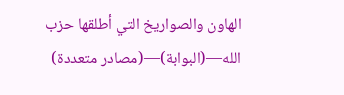الهاون والصواريخ التي أطلقها حزب الله—(البوابة)—(مصادر متعددة)